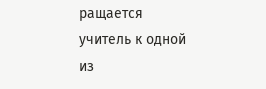ращается учитель к одной из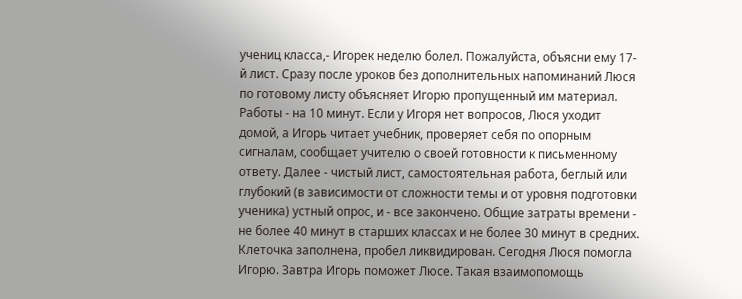учениц класса,- Игорек неделю болел. Пожалуйста, объясни ему 17-й лист. Сразу после уроков без дополнительных напоминаний Люся по готовому листу объясняет Игорю пропущенный им материал. Работы - на 10 минут. Если у Игоря нет вопросов, Люся уходит домой, а Игорь читает учебник, проверяет себя по опорным сигналам, сообщает учителю о своей готовности к письменному ответу. Далее - чистый лист, самостоятельная работа, беглый или глубокий (в зависимости от сложности темы и от уровня подготовки ученика) устный опрос, и - все закончено. Общие затраты времени - не более 40 минут в старших классах и не более 30 минут в средних. Клеточка заполнена, пробел ликвидирован. Сегодня Люся помогла Игорю. Завтра Игорь поможет Люсе. Такая взаимопомощь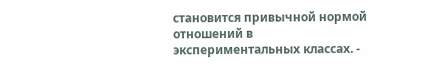становится привычной нормой отношений в экспериментальных классах. -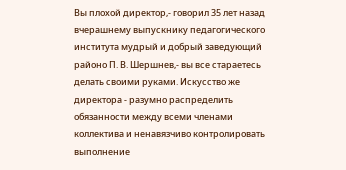Вы плохой директор,- говорил 35 лет назад вчерашнему выпускнику педагогического института мудрый и добрый заведующий районо П. В. Шершнев,- вы все стараетесь делать своими руками. Искусство же директора - разумно распределить обязанности между всеми членами коллектива и ненавязчиво контролировать выполнение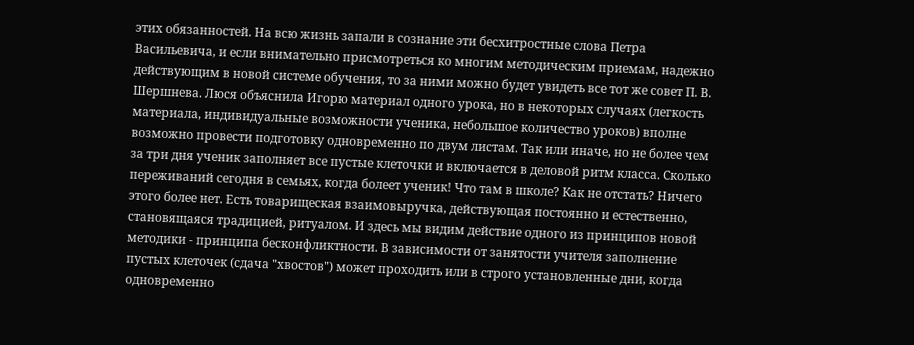этих обязанностей. На всю жизнь запали в сознание эти бесхитростные слова Петра Васильевича, и если внимательно присмотреться ко многим методическим приемам, надежно действующим в новой системе обучения, то за ними можно будет увидеть все тот же совет П. В. Шершнева. Люся объяснила Игорю материал одного урока, но в некоторых случаях (легкость материала, индивидуальные возможности ученика, небольшое количество уроков) вполне возможно провести подготовку одновременно по двум листам. Так или иначе, но не более чем за три дня ученик заполняет все пустые клеточки и включается в деловой ритм класса. Сколько переживаний сегодня в семьях, когда болеет ученик! Что там в школе? Как не отстать? Ничего этого более нет. Есть товарищеская взаимовыручка, действующая постоянно и естественно, становящаяся традицией, ритуалом. И здесь мы видим действие одного из принципов новой методики - принципа бесконфликтности. В зависимости от занятости учителя заполнение пустых клеточек (сдача "хвостов") может проходить или в строго установленные дни, когда одновременно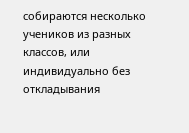собираются несколько учеников из разных классов, или индивидуально без откладывания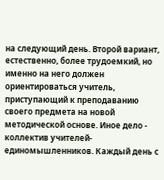на следующий день. Второй вариант, естественно, более трудоемкий, но именно на него должен ориентироваться учитель, приступающий к преподаванию своего предмета на новой методической основе. Иное дело - коллектив учителей-единомышленников. Каждый день с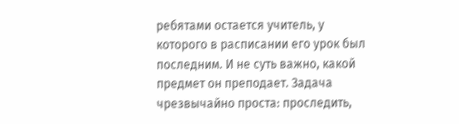ребятами остается учитель, у которого в расписании его урок был последним. И не суть важно, какой предмет он преподает. Задача чрезвычайно проста: проследить,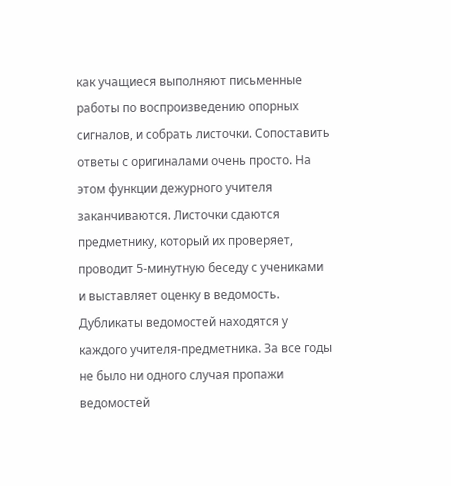как учащиеся выполняют письменные работы по воспроизведению опорных сигналов, и собрать листочки. Сопоставить ответы с оригиналами очень просто. На этом функции дежурного учителя заканчиваются. Листочки сдаются предметнику, который их проверяет, проводит 5-минутную беседу с учениками и выставляет оценку в ведомость. Дубликаты ведомостей находятся у каждого учителя-предметника. За все годы не было ни одного случая пропажи ведомостей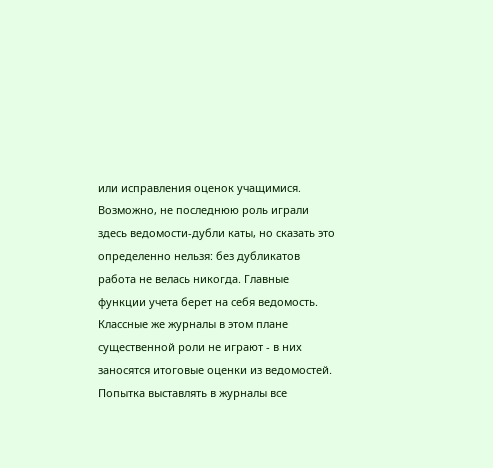или исправления оценок учащимися. Возможно, не последнюю роль играли здесь ведомости-дубли каты, но сказать это определенно нельзя: без дубликатов работа не велась никогда. Главные функции учета берет на себя ведомость. Классные же журналы в этом плане существенной роли не играют - в них заносятся итоговые оценки из ведомостей. Попытка выставлять в журналы все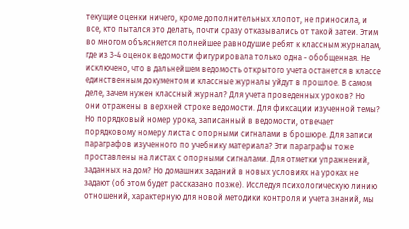текущие оценки ничего, кроме дополнительных хлопот, не приносила, и все, кто пытался это делать, почти сразу отказывались от такой затеи. Этим во многом объясняется полнейшее равнодушие ребят к классным журналам, где из 3-4 оценок ведомости фигурировала только одна - обобщенная. Не исключено, что в дальнейшем ведомость открытого учета останется в классе единственным документом и классные журналы уйдут в прошлое. В самом деле, зачем нужен классный журнал? Для учета проведенных уроков? Но они отражены в верхней строке ведомости. Для фиксации изученной темы? Но порядковый номер урока, записанный в ведомости, отвечает порядковому номеру листа с опорными сигналами в брошюре. Для записи параграфов изученного по учебнику материала? Эти параграфы тоже проставлены на листах с опорными сигналами. Для отметки упражнений, заданных на дом? Но домашних заданий в новых условиях на уроках не задают (об этом будет рассказано позже). Исследуя психологическую линию отношений, характерную для новой методики контроля и учета знаний, мы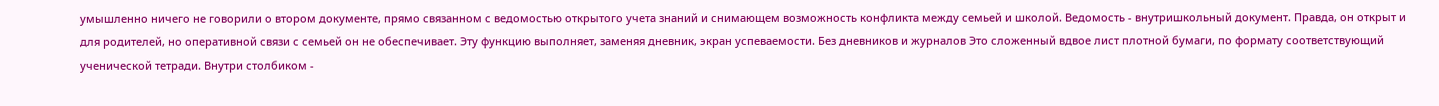умышленно ничего не говорили о втором документе, прямо связанном с ведомостью открытого учета знаний и снимающем возможность конфликта между семьей и школой. Ведомость - внутришкольный документ. Правда, он открыт и для родителей, но оперативной связи с семьей он не обеспечивает. Эту функцию выполняет, заменяя дневник, экран успеваемости. Без дневников и журналов Это сложенный вдвое лист плотной бумаги, по формату соответствующий ученической тетради. Внутри столбиком -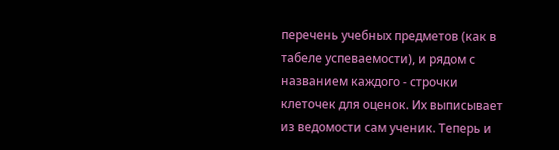перечень учебных предметов (как в табеле успеваемости), и рядом с названием каждого - строчки клеточек для оценок. Их выписывает из ведомости сам ученик. Теперь и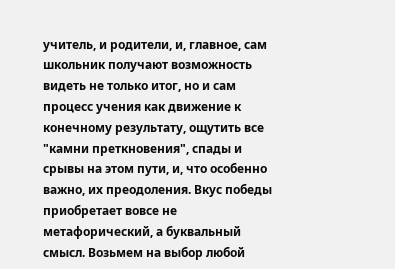учитель, и родители, и, главное, сам школьник получают возможность видеть не только итог, но и сам процесс учения как движение к конечному результату, ощутить все "камни преткновения", спады и срывы на этом пути, и, что особенно важно, их преодоления. Вкус победы приобретает вовсе не метафорический, а буквальный смысл. Возьмем на выбор любой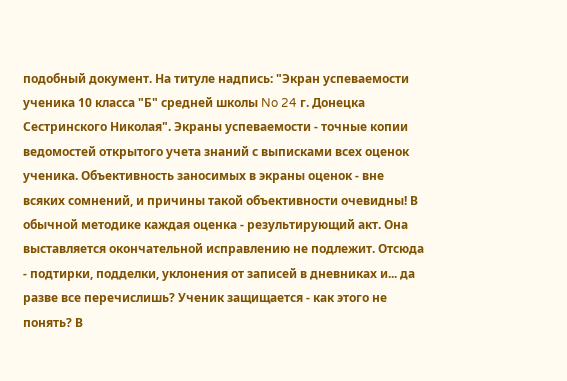подобный документ. На титуле надпись: "Экран успеваемости ученика 10 класса "Б" средней школы No 24 г. Донецка Сестринского Николая". Экраны успеваемости - точные копии ведомостей открытого учета знаний с выписками всех оценок ученика. Объективность заносимых в экраны оценок - вне всяких сомнений, и причины такой объективности очевидны! В обычной методике каждая оценка - результирующий акт. Она выставляется окончательной исправлению не подлежит. Отсюда - подтирки, подделки, уклонения от записей в дневниках и... да разве все перечислишь? Ученик защищается - как этого не понять? В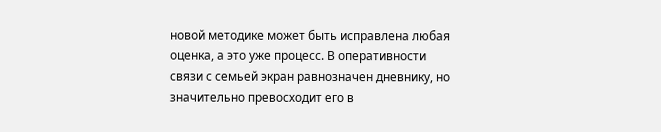новой методике может быть исправлена любая оценка, а это уже процесс. В оперативности связи с семьей экран равнозначен дневнику, но значительно превосходит его в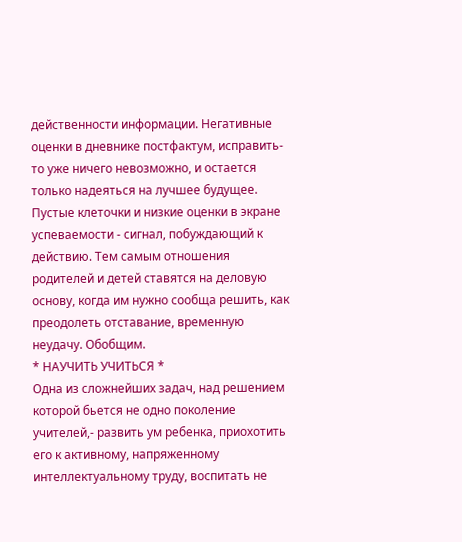действенности информации. Негативные оценки в дневнике постфактум, исправить-то уже ничего невозможно, и остается только надеяться на лучшее будущее. Пустые клеточки и низкие оценки в экране успеваемости - сигнал, побуждающий к действию. Тем самым отношения родителей и детей ставятся на деловую основу, когда им нужно сообща решить, как преодолеть отставание, временную неудачу. Обобщим.
* НАУЧИТЬ УЧИТЬСЯ *
Одна из сложнейших задач, над решением которой бьется не одно поколение
учителей,- развить ум ребенка, приохотить его к активному, напряженному
интеллектуальному труду, воспитать не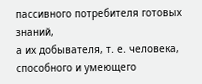пассивного потребителя готовых знаний,
а их добывателя, т. е. человека, способного и умеющего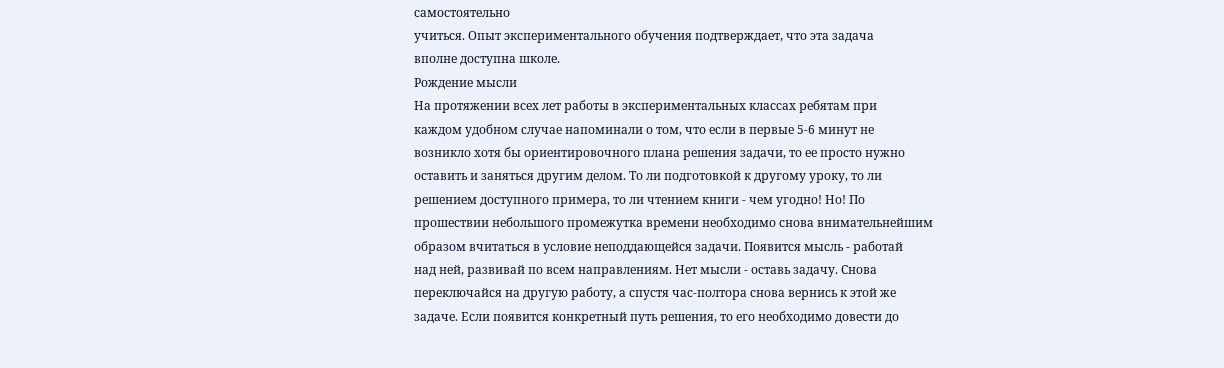самостоятельно
учиться. Опыт экспериментального обучения подтверждает, что эта задача
вполне доступна школе.
Рождение мысли
На протяжении всех лет работы в экспериментальных классах ребятам при
каждом удобном случае напоминали о том, что если в первые 5-6 минут не
возникло хотя бы ориентировочного плана решения задачи, то ее просто нужно
оставить и заняться другим делом. То ли подготовкой к другому уроку, то ли
решением доступного примера, то ли чтением книги - чем угодно! Но! По
прошествии небольшого промежутка времени необходимо снова внимательнейшим
образом вчитаться в условие неподдающейся задачи. Появится мысль - работай
над ней, развивай по всем направлениям. Нет мысли - оставь задачу. Снова
переключайся на другую работу, а спустя час-полтора снова вернись к этой же
задаче. Если появится конкретный путь решения, то его необходимо довести до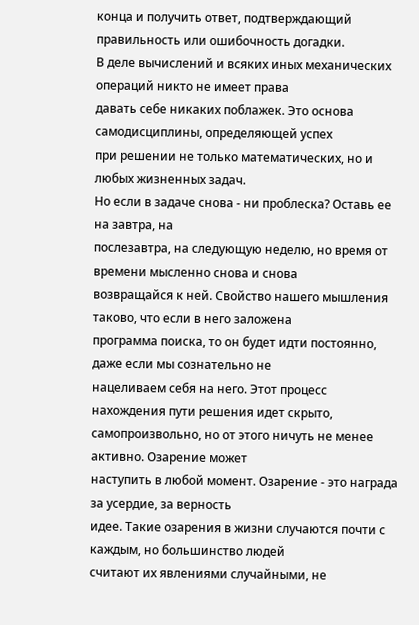конца и получить ответ, подтверждающий правильность или ошибочность догадки.
В деле вычислений и всяких иных механических операций никто не имеет права
давать себе никаких поблажек. Это основа самодисциплины, определяющей успех
при решении не только математических, но и любых жизненных задач.
Но если в задаче снова - ни проблеска? Оставь ее на завтра, на
послезавтра, на следующую неделю, но время от времени мысленно снова и снова
возвращайся к ней. Свойство нашего мышления таково, что если в него заложена
программа поиска, то он будет идти постоянно, даже если мы сознательно не
нацеливаем себя на него. Этот процесс нахождения пути решения идет скрыто,
самопроизвольно, но от этого ничуть не менее активно. Озарение может
наступить в любой момент. Озарение - это награда за усердие, за верность
идее. Такие озарения в жизни случаются почти с каждым, но большинство людей
считают их явлениями случайными, не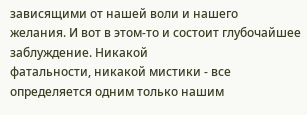зависящими от нашей воли и нашего
желания. И вот в этом-то и состоит глубочайшее заблуждение. Никакой
фатальности, никакой мистики - все определяется одним только нашим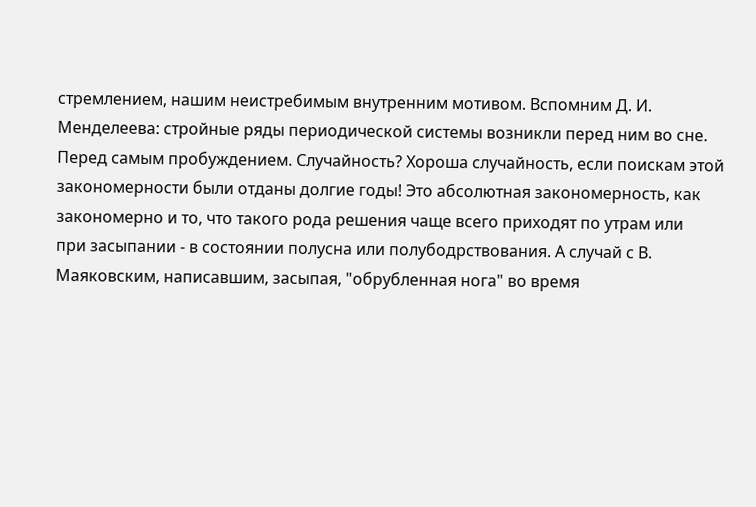стремлением, нашим неистребимым внутренним мотивом. Вспомним Д. И.
Менделеева: стройные ряды периодической системы возникли перед ним во сне.
Перед самым пробуждением. Случайность? Хороша случайность, если поискам этой
закономерности были отданы долгие годы! Это абсолютная закономерность, как
закономерно и то, что такого рода решения чаще всего приходят по утрам или
при засыпании - в состоянии полусна или полубодрствования. А случай с В.
Маяковским, написавшим, засыпая, "обрубленная нога" во время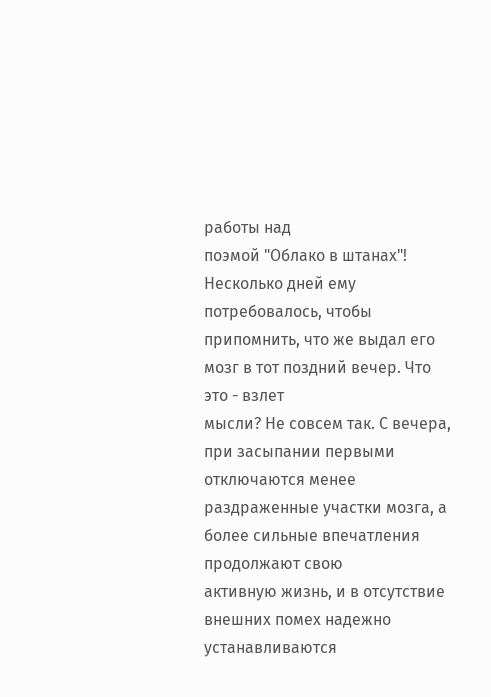работы над
поэмой "Облако в штанах"! Несколько дней ему потребовалось, чтобы
припомнить, что же выдал его мозг в тот поздний вечер. Что это - взлет
мысли? Не совсем так. С вечера, при засыпании первыми отключаются менее
раздраженные участки мозга, а более сильные впечатления продолжают свою
активную жизнь, и в отсутствие внешних помех надежно устанавливаются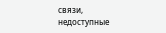связи,
недоступные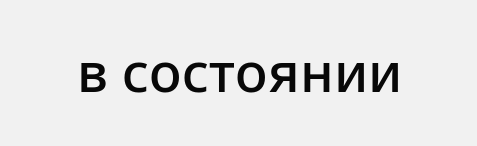в состоянии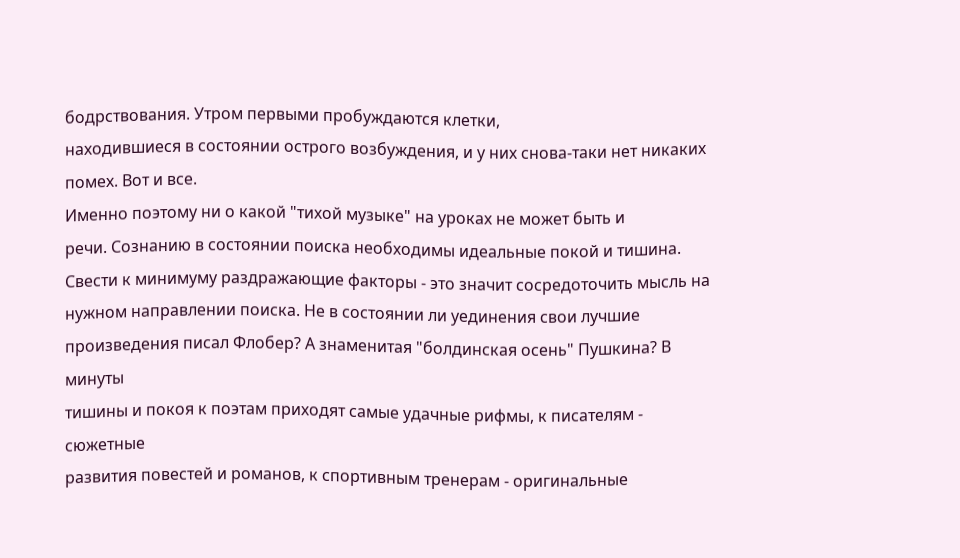бодрствования. Утром первыми пробуждаются клетки,
находившиеся в состоянии острого возбуждения, и у них снова-таки нет никаких
помех. Вот и все.
Именно поэтому ни о какой "тихой музыке" на уроках не может быть и
речи. Сознанию в состоянии поиска необходимы идеальные покой и тишина.
Свести к минимуму раздражающие факторы - это значит сосредоточить мысль на
нужном направлении поиска. Не в состоянии ли уединения свои лучшие
произведения писал Флобер? А знаменитая "болдинская осень" Пушкина? В минуты
тишины и покоя к поэтам приходят самые удачные рифмы, к писателям - сюжетные
развития повестей и романов, к спортивным тренерам - оригинальные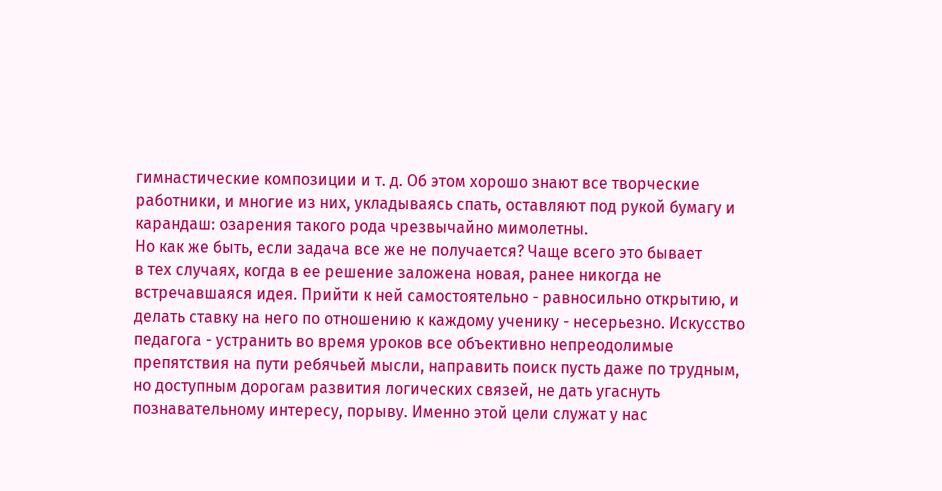гимнастические композиции и т. д. Об этом хорошо знают все творческие
работники, и многие из них, укладываясь спать, оставляют под рукой бумагу и
карандаш: озарения такого рода чрезвычайно мимолетны.
Но как же быть, если задача все же не получается? Чаще всего это бывает
в тех случаях, когда в ее решение заложена новая, ранее никогда не
встречавшаяся идея. Прийти к ней самостоятельно - равносильно открытию, и
делать ставку на него по отношению к каждому ученику - несерьезно. Искусство
педагога - устранить во время уроков все объективно непреодолимые
препятствия на пути ребячьей мысли, направить поиск пусть даже по трудным,
но доступным дорогам развития логических связей, не дать угаснуть
познавательному интересу, порыву. Именно этой цели служат у нас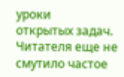уроки
открытых задач.
Читателя еще не смутило частое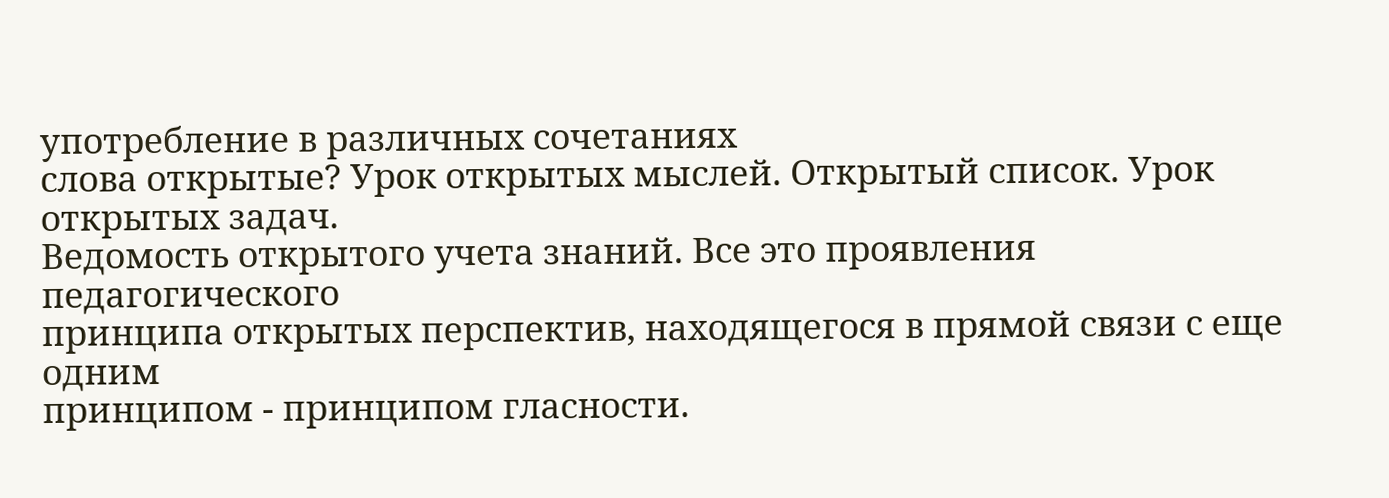употребление в различных сочетаниях
слова открытые? Урок открытых мыслей. Открытый список. Урок открытых задач.
Ведомость открытого учета знаний. Все это проявления педагогического
принципа открытых перспектив, находящегося в прямой связи с еще одним
принципом - принципом гласности.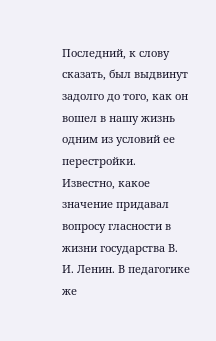Последний, к слову сказать, был выдвинут
задолго до того, как он вошел в нашу жизнь одним из условий ее перестройки.
Известно, какое значение придавал вопросу гласности в жизни государства В.
И. Ленин. В педагогике же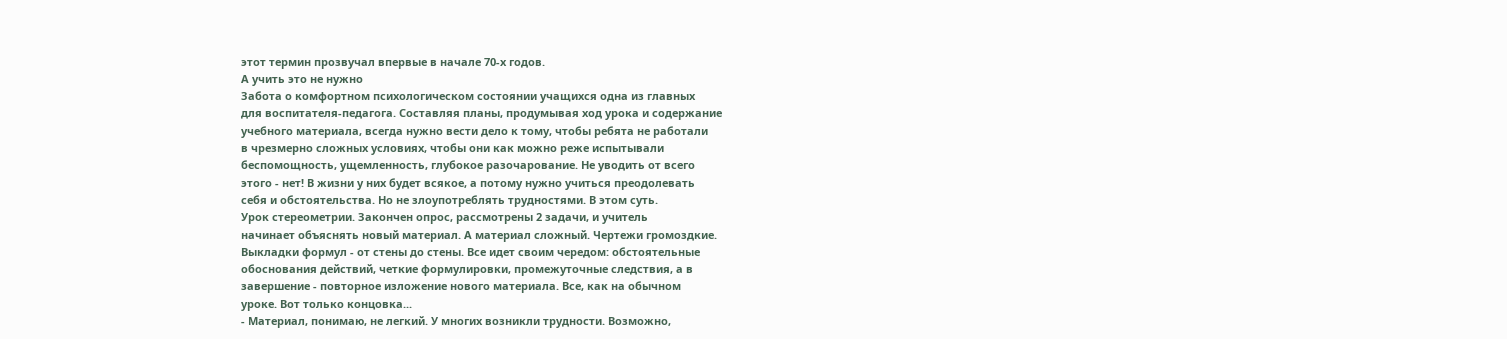этот термин прозвучал впервые в начале 70-х годов.
А учить это не нужно
Забота о комфортном психологическом состоянии учащихся одна из главных
для воспитателя-педагога. Составляя планы, продумывая ход урока и содержание
учебного материала, всегда нужно вести дело к тому, чтобы ребята не работали
в чрезмерно сложных условиях, чтобы они как можно реже испытывали
беспомощность, ущемленность, глубокое разочарование. Не уводить от всего
этого - нет! В жизни у них будет всякое, а потому нужно учиться преодолевать
себя и обстоятельства. Но не злоупотреблять трудностями. В этом суть.
Урок стереометрии. Закончен опрос, рассмотрены 2 задачи, и учитель
начинает объяснять новый материал. А материал сложный. Чертежи громоздкие.
Выкладки формул - от стены до стены. Все идет своим чередом: обстоятельные
обоснования действий, четкие формулировки, промежуточные следствия, а в
завершение - повторное изложение нового материала. Все, как на обычном
уроке. Вот только концовка...
- Материал, понимаю, не легкий. У многих возникли трудности. Возможно,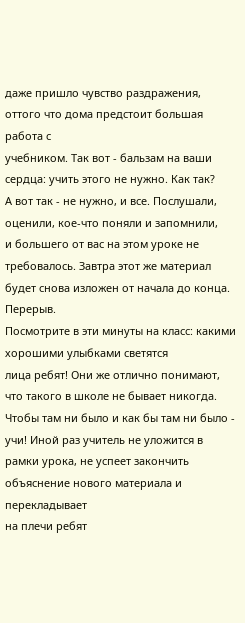даже пришло чувство раздражения, оттого что дома предстоит большая работа с
учебником. Так вот - бальзам на ваши сердца: учить этого не нужно. Как так?
А вот так - не нужно, и все. Послушали, оценили, кое-что поняли и запомнили,
и большего от вас на этом уроке не требовалось. Завтра этот же материал
будет снова изложен от начала до конца. Перерыв.
Посмотрите в эти минуты на класс: какими хорошими улыбками светятся
лица ребят! Они же отлично понимают, что такого в школе не бывает никогда.
Чтобы там ни было и как бы там ни было - учи! Иной раз учитель не уложится в
рамки урока, не успеет закончить объяснение нового материала и перекладывает
на плечи ребят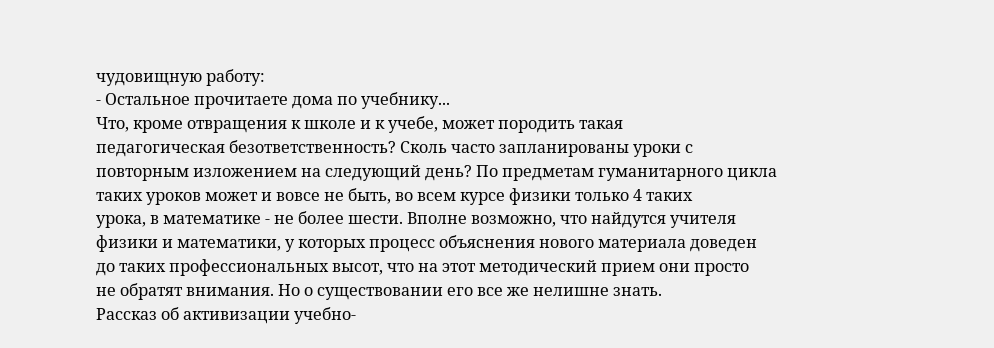чудовищную работу:
- Остальное прочитаете дома по учебнику...
Что, кроме отвращения к школе и к учебе, может породить такая
педагогическая безответственность? Сколь часто запланированы уроки с
повторным изложением на следующий день? По предметам гуманитарного цикла
таких уроков может и вовсе не быть, во всем курсе физики только 4 таких
урока, в математике - не более шести. Вполне возможно, что найдутся учителя
физики и математики, у которых процесс объяснения нового материала доведен
до таких профессиональных высот, что на этот методический прием они просто
не обратят внимания. Но о существовании его все же нелишне знать.
Рассказ об активизации учебно-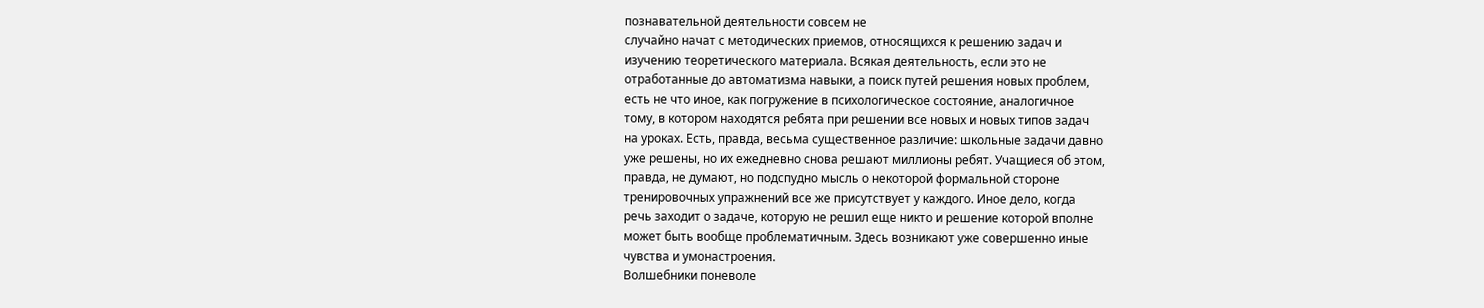познавательной деятельности совсем не
случайно начат с методических приемов, относящихся к решению задач и
изучению теоретического материала. Всякая деятельность, если это не
отработанные до автоматизма навыки, а поиск путей решения новых проблем,
есть не что иное, как погружение в психологическое состояние, аналогичное
тому, в котором находятся ребята при решении все новых и новых типов задач
на уроках. Есть, правда, весьма существенное различие: школьные задачи давно
уже решены, но их ежедневно снова решают миллионы ребят. Учащиеся об этом,
правда, не думают, но подспудно мысль о некоторой формальной стороне
тренировочных упражнений все же присутствует у каждого. Иное дело, когда
речь заходит о задаче, которую не решил еще никто и решение которой вполне
может быть вообще проблематичным. Здесь возникают уже совершенно иные
чувства и умонастроения.
Волшебники поневоле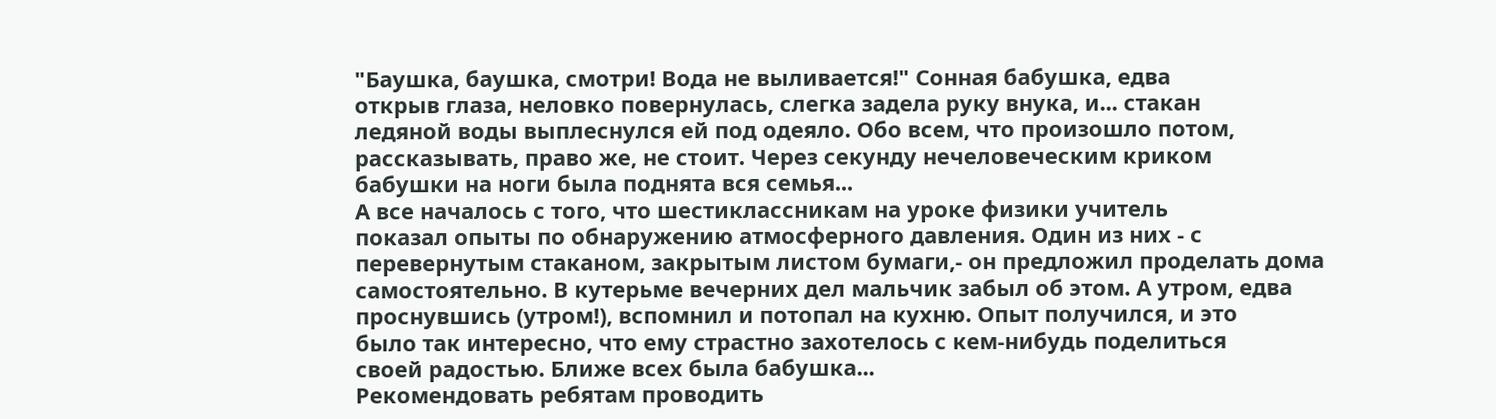"Баушка, баушка, смотри! Вода не выливается!" Сонная бабушка, едва
открыв глаза, неловко повернулась, слегка задела руку внука, и... стакан
ледяной воды выплеснулся ей под одеяло. Обо всем, что произошло потом,
рассказывать, право же, не стоит. Через секунду нечеловеческим криком
бабушки на ноги была поднята вся семья...
А все началось с того, что шестиклассникам на уроке физики учитель
показал опыты по обнаружению атмосферного давления. Один из них - с
перевернутым стаканом, закрытым листом бумаги,- он предложил проделать дома
самостоятельно. В кутерьме вечерних дел мальчик забыл об этом. А утром, едва
проснувшись (утром!), вспомнил и потопал на кухню. Опыт получился, и это
было так интересно, что ему страстно захотелось с кем-нибудь поделиться
своей радостью. Ближе всех была бабушка...
Рекомендовать ребятам проводить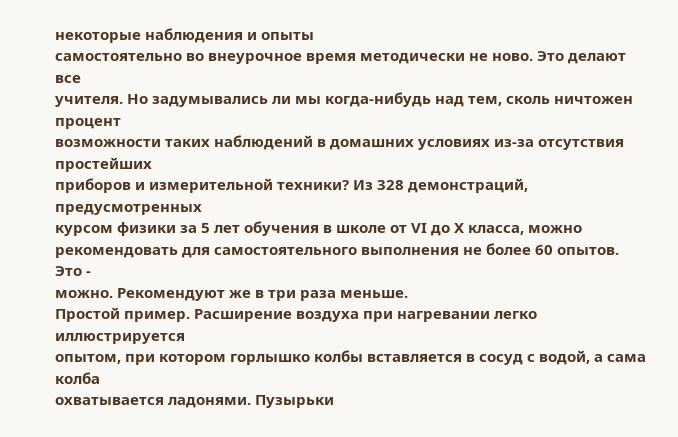некоторые наблюдения и опыты
самостоятельно во внеурочное время методически не ново. Это делают все
учителя. Но задумывались ли мы когда-нибудь над тем, сколь ничтожен процент
возможности таких наблюдений в домашних условиях из-за отсутствия простейших
приборов и измерительной техники? Из 328 демонстраций, предусмотренных
курсом физики за 5 лет обучения в школе от VI до X класса, можно
рекомендовать для самостоятельного выполнения не более 60 опытов. Это -
можно. Рекомендуют же в три раза меньше.
Простой пример. Расширение воздуха при нагревании легко иллюстрируется
опытом, при котором горлышко колбы вставляется в сосуд с водой, а сама колба
охватывается ладонями. Пузырьки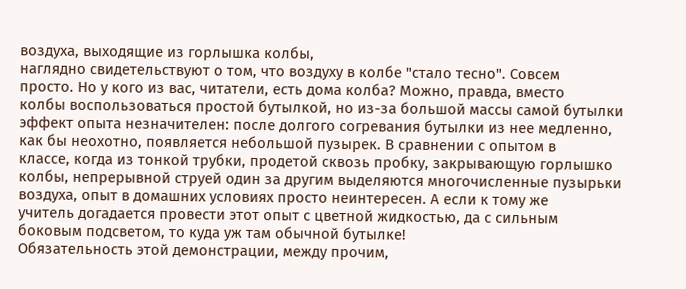воздуха, выходящие из горлышка колбы,
наглядно свидетельствуют о том, что воздуху в колбе "стало тесно". Совсем
просто. Но у кого из вас, читатели, есть дома колба? Можно, правда, вместо
колбы воспользоваться простой бутылкой, но из-за большой массы самой бутылки
эффект опыта незначителен: после долгого согревания бутылки из нее медленно,
как бы неохотно, появляется небольшой пузырек. В сравнении с опытом в
классе, когда из тонкой трубки, продетой сквозь пробку, закрывающую горлышко
колбы, непрерывной струей один за другим выделяются многочисленные пузырьки
воздуха, опыт в домашних условиях просто неинтересен. А если к тому же
учитель догадается провести этот опыт с цветной жидкостью, да с сильным
боковым подсветом, то куда уж там обычной бутылке!
Обязательность этой демонстрации, между прочим,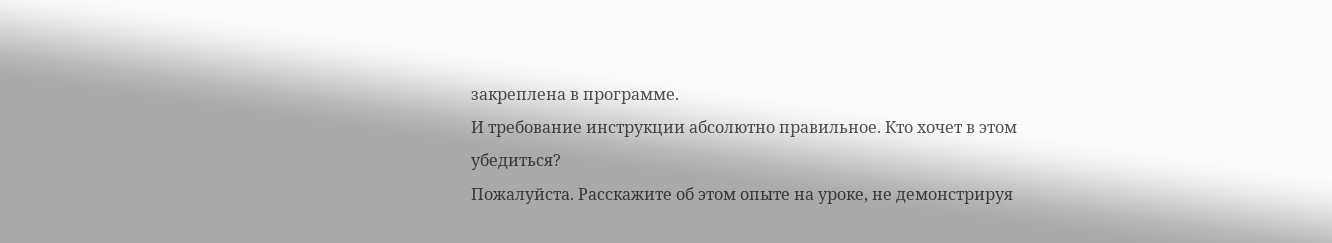закреплена в программе.
И требование инструкции абсолютно правильное. Кто хочет в этом убедиться?
Пожалуйста. Расскажите об этом опыте на уроке, не демонстрируя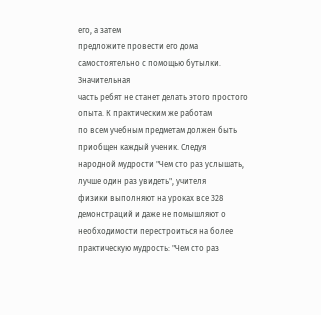его, а затем
предложите провести его дома самостоятельно с помощью бутылки. Значительная
часть ребят не станет делать этого простого опыта. К практическим же работам
по всем учебным предметам должен быть приобщен каждый ученик. Следуя
народной мудрости "Чем сто раз услышать, лучше один раз увидеть", учителя
физики выполняют на уроках все 328 демонстраций и даже не помышляют о
необходимости перестроиться на более практическую мудрость: "Чем сто раз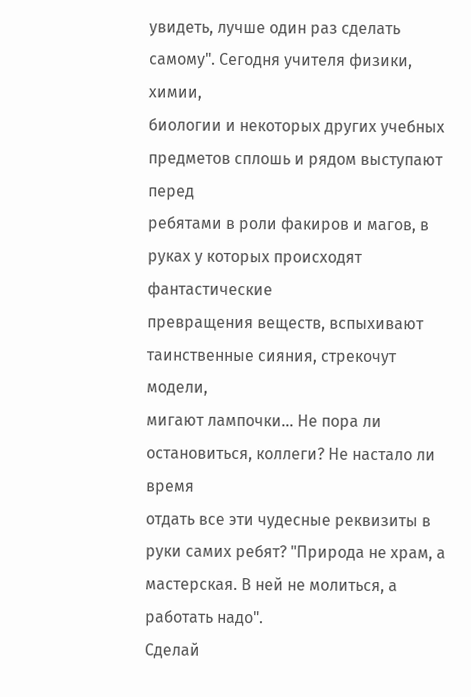увидеть, лучше один раз сделать самому". Сегодня учителя физики, химии,
биологии и некоторых других учебных предметов сплошь и рядом выступают перед
ребятами в роли факиров и магов, в руках у которых происходят фантастические
превращения веществ, вспыхивают таинственные сияния, стрекочут модели,
мигают лампочки... Не пора ли остановиться, коллеги? Не настало ли время
отдать все эти чудесные реквизиты в руки самих ребят? "Природа не храм, а
мастерская. В ней не молиться, а работать надо".
Сделай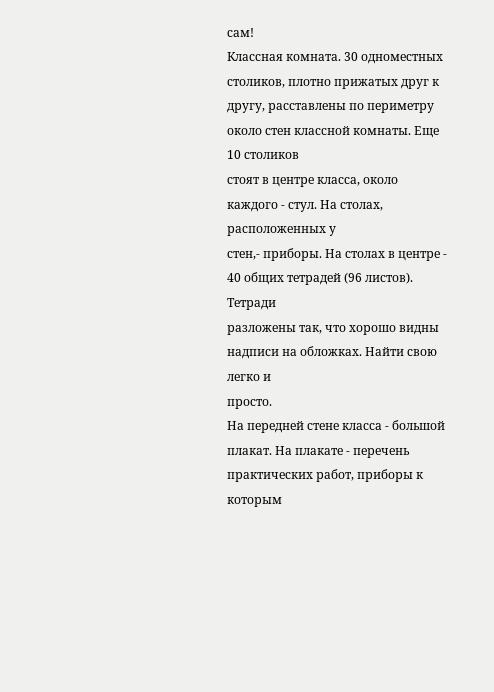сам!
Классная комната. 30 одноместных столиков, плотно прижатых друг к
другу, расставлены по периметру около стен классной комнаты. Еще 10 столиков
стоят в центре класса, около каждого - стул. На столах, расположенных у
стен,- приборы. На столах в центре - 40 общих тетрадей (96 листов). Тетради
разложены так, что хорошо видны надписи на обложках. Найти свою легко и
просто.
На передней стене класса - большой плакат. На плакате - перечень
практических работ, приборы к которым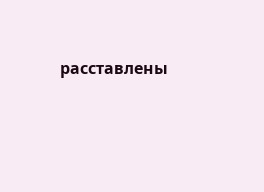расставлены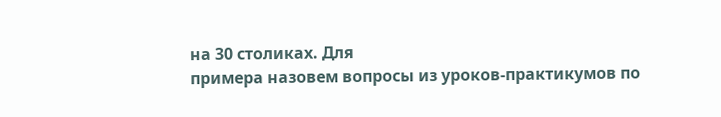на 30 столиках. Для
примера назовем вопросы из уроков-практикумов по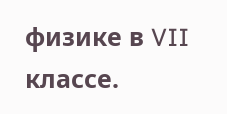физике в VII классе.